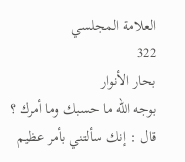العلامة المجلسي
322
بحار الأنوار
بوجه الله ما حسبك وما أمرك ؟ قال : إنك سألتني بأمر عظيم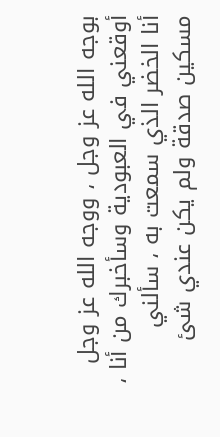بوجه الله عز وجل ، ووجه الله عز وجل أوقعني في العبودية وسأخبرك من أنا ، أنا الخضر الذي سمعت به ، سألني مسكين صدقة ولم يكن عندي شئ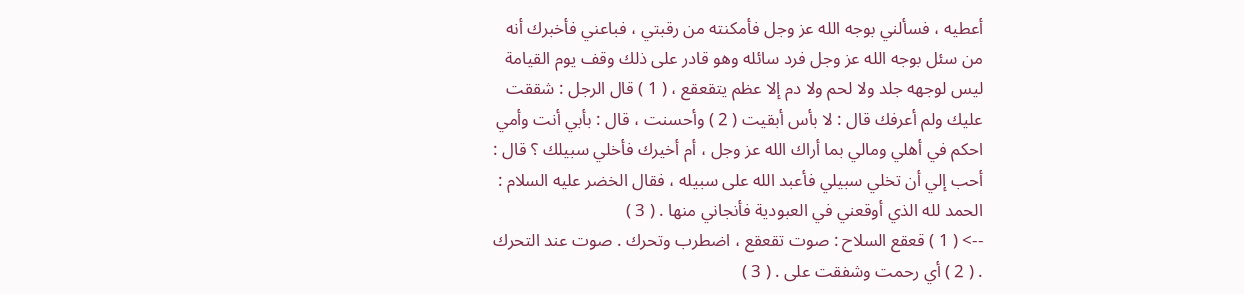أعطيه ، فسألني بوجه الله عز وجل فأمكنته من رقبتي ، فباعني فأخبرك أنه من سئل بوجه الله عز وجل فرد سائله وهو قادر على ذلك وقف يوم القيامة ليس لوجهه جلد ولا لحم ولا دم إلا عظم يتقعقع ، ( 1 ) قال الرجل : شققت عليك ولم أعرفك قال : لا بأس أبقيت ( 2 ) وأحسنت ، قال : بأبي أنت وأمي احكم في أهلي ومالي بما أراك الله عز وجل ، أم أخيرك فأخلي سبيلك ؟ قال : أحب إلي أن تخلي سبيلي فأعبد الله على سبيله ، فقال الخضر عليه السلام : الحمد لله الذي أوقعني في العبودية فأنجاني منها . ( 3 )
--> ( 1 ) قعقع السلاح : صوت تقعقع ، اضطرب وتحرك . صوت عند التحرك . ( 2 ) أي رحمت وشفقت على . ( 3 )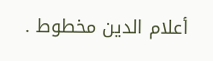أعلام الدين مخطوط .